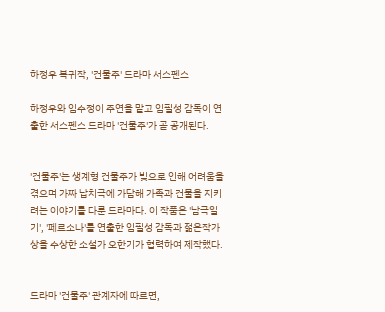하정우 복귀작, '건물주' 드라마 서스펜스

하정우와 임수정이 주연을 맡고 임필성 감독이 연출한 서스펜스 드라마 '건물주'가 곧 공개된다.


'건물주'는 생계형 건물주가 빚으로 인해 어려움을 겪으며 가짜 납치극에 가담해 가족과 건물을 지키려는 이야기를 다룬 드라마다. 이 작품은 '남극일기', '페르소나'를 연출한 임필성 감독과 젊은작가상을 수상한 소설가 오한기가 협력하여 제작했다.


드라마 '건물주' 관계자에 따르면,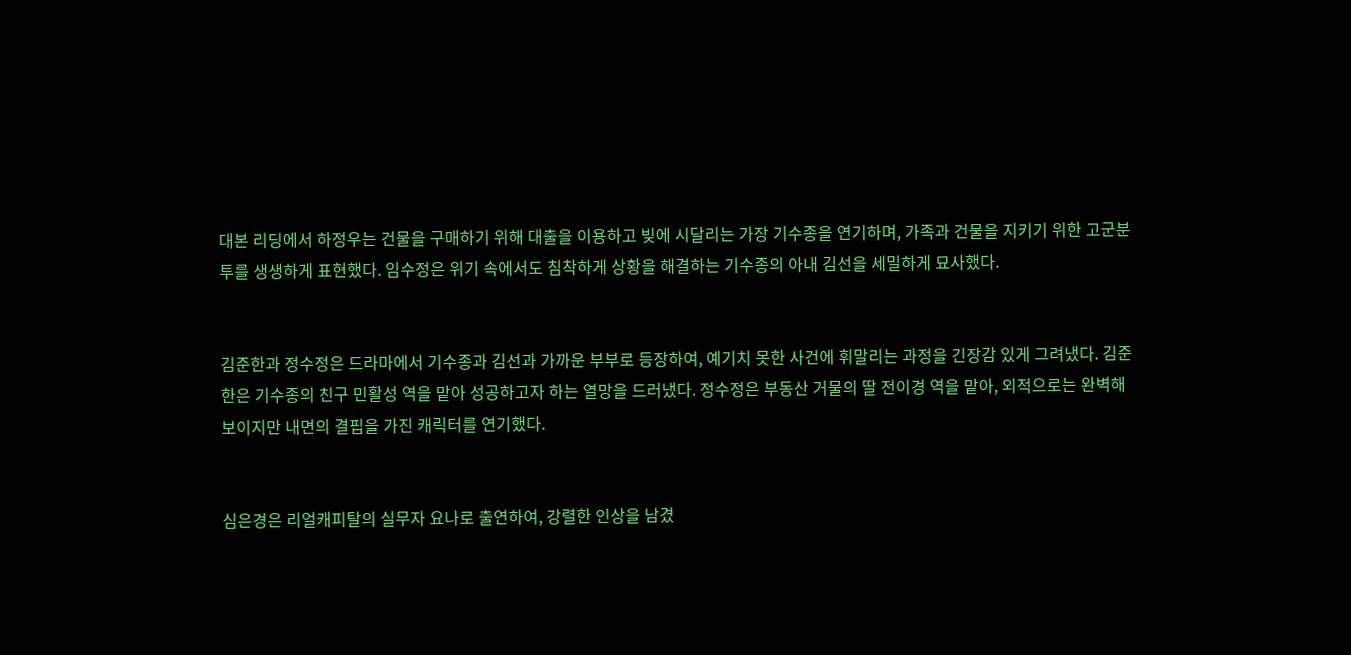대본 리딩에서 하정우는 건물을 구매하기 위해 대출을 이용하고 빚에 시달리는 가장 기수종을 연기하며, 가족과 건물을 지키기 위한 고군분투를 생생하게 표현했다. 임수정은 위기 속에서도 침착하게 상황을 해결하는 기수종의 아내 김선을 세밀하게 묘사했다.


김준한과 정수정은 드라마에서 기수종과 김선과 가까운 부부로 등장하여, 예기치 못한 사건에 휘말리는 과정을 긴장감 있게 그려냈다. 김준한은 기수종의 친구 민활성 역을 맡아 성공하고자 하는 열망을 드러냈다. 정수정은 부동산 거물의 딸 전이경 역을 맡아, 외적으로는 완벽해 보이지만 내면의 결핍을 가진 캐릭터를 연기했다.


심은경은 리얼캐피탈의 실무자 요나로 출연하여, 강렬한 인상을 남겼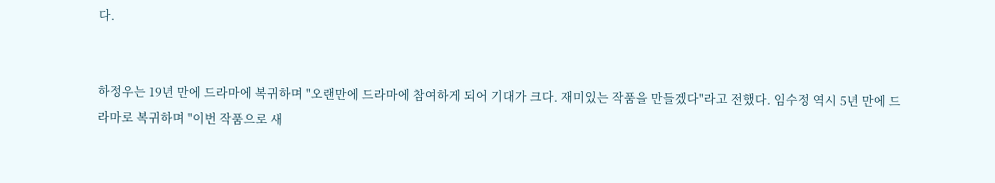다.


하정우는 19년 만에 드라마에 복귀하며 "오랜만에 드라마에 참여하게 되어 기대가 크다. 재미있는 작품을 만들겠다"라고 전했다. 임수정 역시 5년 만에 드라마로 복귀하며 "이번 작품으로 새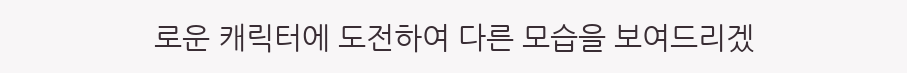로운 캐릭터에 도전하여 다른 모습을 보여드리겠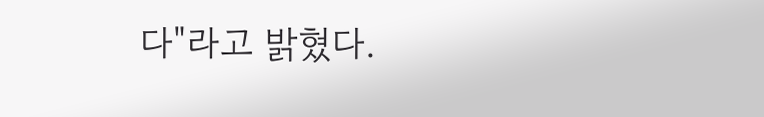다"라고 밝혔다.